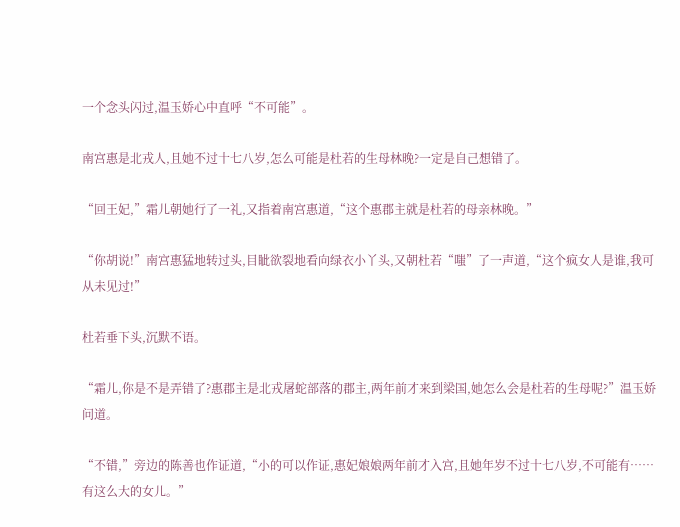一个念头闪过,温玉娇心中直呼“不可能”。

南宫惠是北戎人,且她不过十七八岁,怎么可能是杜若的生母林晚?一定是自己想错了。

“回王妃,”霜儿朝她行了一礼,又指着南宫惠道,“这个惠郡主就是杜若的母亲林晚。”

“你胡说!”南宫惠猛地转过头,目眦欲裂地看向绿衣小丫头,又朝杜若“嗤”了一声道,“这个疯女人是谁,我可从未见过!”

杜若垂下头,沉默不语。

“霜儿,你是不是弄错了?惠郡主是北戎屠蛇部落的郡主,两年前才来到梁国,她怎么会是杜若的生母呢?”温玉娇问道。

“不错,”旁边的陈善也作证道,“小的可以作证,惠妃娘娘两年前才入宫,且她年岁不过十七八岁,不可能有……有这么大的女儿。”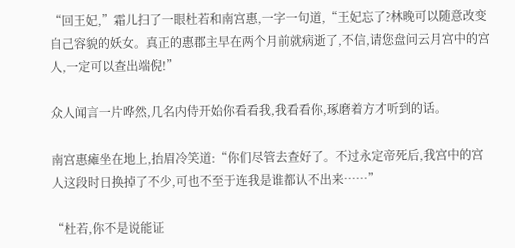“回王妃,”霜儿扫了一眼杜若和南宫惠,一字一句道,“王妃忘了?林晚可以随意改变自己容貌的妖女。真正的惠郡主早在两个月前就病逝了,不信,请您盘问云月宫中的宫人,一定可以查出端倪!”

众人闻言一片哗然,几名内侍开始你看看我,我看看你,琢磨着方才听到的话。

南宫惠瘫坐在地上,抬眉冷笑道:“你们尽管去查好了。不过永定帝死后,我宫中的宫人这段时日换掉了不少,可也不至于连我是谁都认不出来……”

“杜若,你不是说能证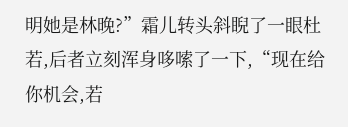明她是林晚?”霜儿转头斜睨了一眼杜若,后者立刻浑身哆嗦了一下,“现在给你机会,若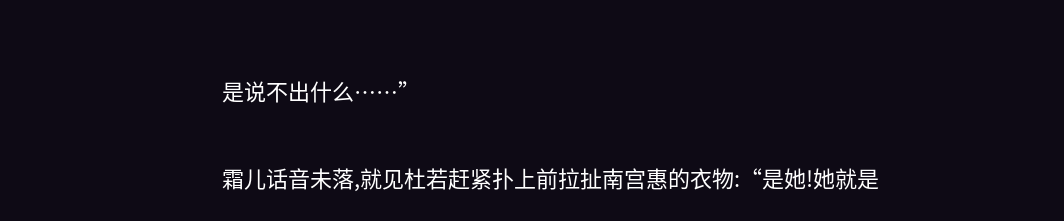是说不出什么……”

霜儿话音未落,就见杜若赶紧扑上前拉扯南宫惠的衣物:“是她!她就是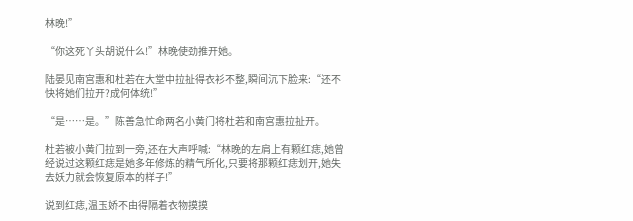林晚!”

“你这死丫头胡说什么!”林晚使劲推开她。

陆晏见南宫惠和杜若在大堂中拉扯得衣衫不整,瞬间沉下脸来:“还不快将她们拉开?成何体统!”

“是……是。”陈善急忙命两名小黄门将杜若和南宫惠拉扯开。

杜若被小黄门拉到一旁,还在大声呼喊:“林晚的左肩上有颗红痣,她曾经说过这颗红痣是她多年修炼的精气所化,只要将那颗红痣划开,她失去妖力就会恢复原本的样子!”

说到红痣,温玉娇不由得隔着衣物摸摸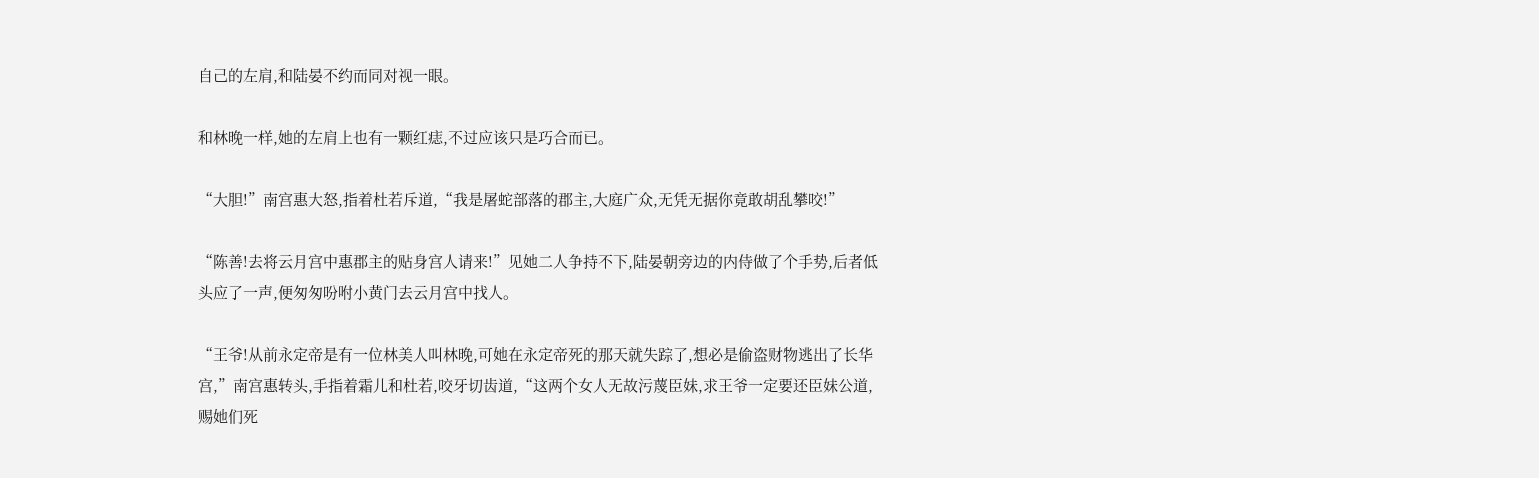自己的左肩,和陆晏不约而同对视一眼。

和林晚一样,她的左肩上也有一颗红痣,不过应该只是巧合而已。

“大胆!”南宫惠大怒,指着杜若斥道,“我是屠蛇部落的郡主,大庭广众,无凭无据你竟敢胡乱攀咬!”

“陈善!去将云月宫中惠郡主的贴身宫人请来!”见她二人争持不下,陆晏朝旁边的内侍做了个手势,后者低头应了一声,便匆匆吩咐小黄门去云月宫中找人。

“王爷!从前永定帝是有一位林美人叫林晚,可她在永定帝死的那天就失踪了,想必是偷盗财物逃出了长华宫,”南宫惠转头,手指着霜儿和杜若,咬牙切齿道,“这两个女人无故污蔑臣妹,求王爷一定要还臣妹公道,赐她们死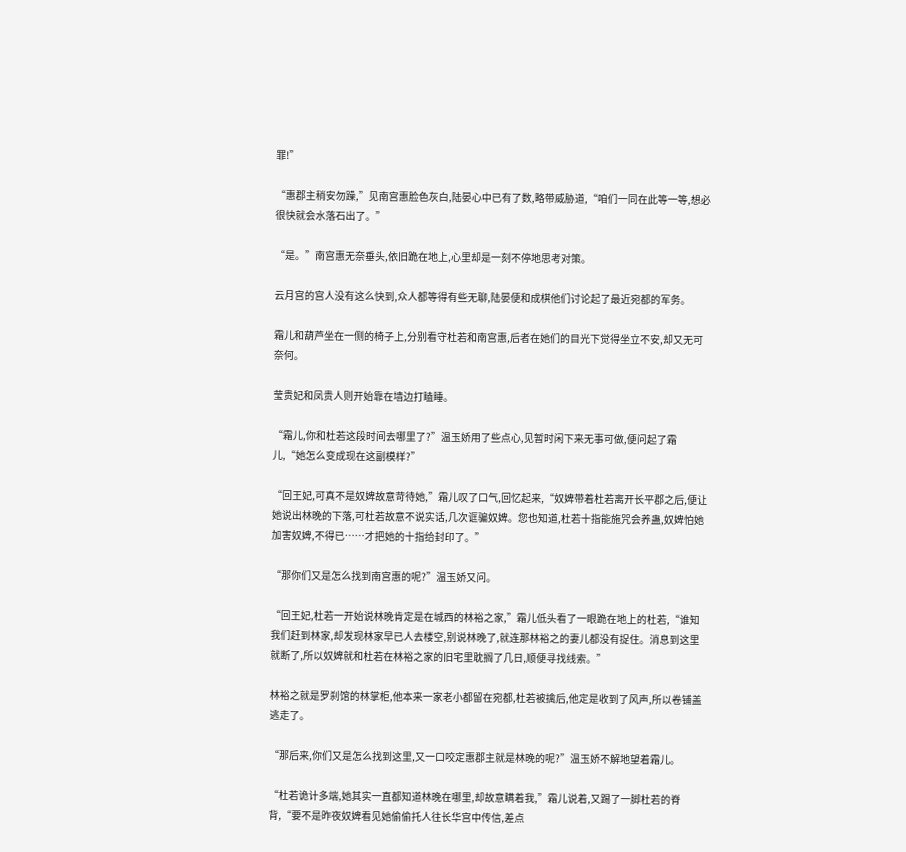罪!”

“惠郡主稍安勿躁,”见南宫惠脸色灰白,陆晏心中已有了数,略带威胁道,“咱们一同在此等一等,想必很快就会水落石出了。”

“是。”南宫惠无奈垂头,依旧跪在地上,心里却是一刻不停地思考对策。

云月宫的宫人没有这么快到,众人都等得有些无聊,陆晏便和成棋他们讨论起了最近宛都的军务。

霜儿和葫芦坐在一侧的椅子上,分别看守杜若和南宫惠,后者在她们的目光下觉得坐立不安,却又无可奈何。

莹贵妃和凤贵人则开始靠在墙边打瞌睡。

“霜儿,你和杜若这段时间去哪里了?”温玉娇用了些点心,见暂时闲下来无事可做,便问起了霜儿,“她怎么变成现在这副模样?”

“回王妃,可真不是奴婢故意苛待她,”霜儿叹了口气,回忆起来,“奴婢带着杜若离开长平郡之后,便让她说出林晚的下落,可杜若故意不说实话,几次诓骗奴婢。您也知道,杜若十指能施咒会养蛊,奴婢怕她加害奴婢,不得已……才把她的十指给封印了。”

“那你们又是怎么找到南宫惠的呢?”温玉娇又问。

“回王妃,杜若一开始说林晚肯定是在城西的林裕之家,”霜儿低头看了一眼跪在地上的杜若,“谁知我们赶到林家,却发现林家早已人去楼空,别说林晚了,就连那林裕之的妻儿都没有捉住。消息到这里就断了,所以奴婢就和杜若在林裕之家的旧宅里耽搁了几日,顺便寻找线索。”

林裕之就是罗刹馆的林掌柜,他本来一家老小都留在宛都,杜若被擒后,他定是收到了风声,所以卷铺盖逃走了。

“那后来,你们又是怎么找到这里,又一口咬定惠郡主就是林晚的呢?”温玉娇不解地望着霜儿。

“杜若诡计多端,她其实一直都知道林晚在哪里,却故意瞒着我,”霜儿说着,又踢了一脚杜若的脊背,“要不是昨夜奴婢看见她偷偷托人往长华宫中传信,差点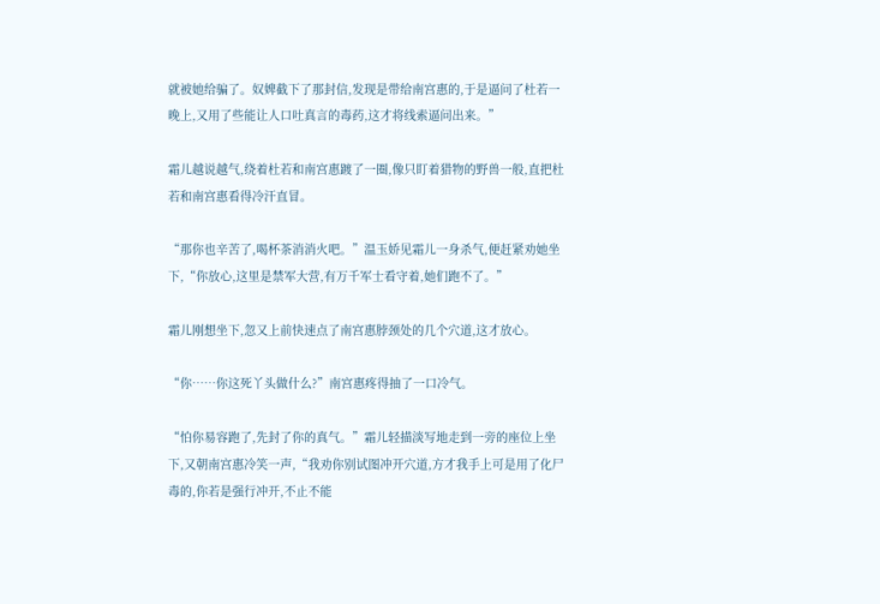就被她给骗了。奴婢截下了那封信,发现是带给南宫惠的,于是逼问了杜若一晚上,又用了些能让人口吐真言的毒药,这才将线索逼问出来。”

霜儿越说越气,绕着杜若和南宫惠踱了一圈,像只盯着猎物的野兽一般,直把杜若和南宫惠看得冷汗直冒。

“那你也辛苦了,喝杯茶消消火吧。”温玉娇见霜儿一身杀气,便赶紧劝她坐下,“你放心,这里是禁军大营,有万千军士看守着,她们跑不了。”

霜儿刚想坐下,忽又上前快速点了南宫惠脖颈处的几个穴道,这才放心。

“你……你这死丫头做什么?”南宫惠疼得抽了一口冷气。

“怕你易容跑了,先封了你的真气。”霜儿轻描淡写地走到一旁的座位上坐下,又朝南宫惠冷笑一声,“我劝你别试图冲开穴道,方才我手上可是用了化尸毒的,你若是强行冲开,不止不能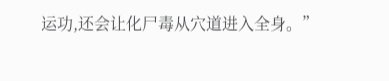运功,还会让化尸毒从穴道进入全身。”